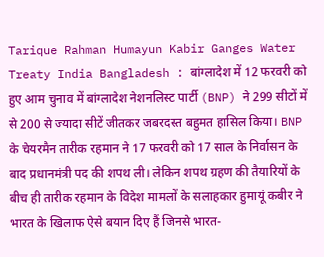Tarique Rahman Humayun Kabir Ganges Water Treaty India Bangladesh : बांग्लादेश में 12 फरवरी को हुए आम चुनाव में बांग्लादेश नेशनलिस्ट पार्टी (BNP) ने 299 सीटों में से 200 से ज्यादा सीटें जीतकर जबरदस्त बहुमत हासिल किया। BNP के चेयरमैन तारीक रहमान ने 17 फरवरी को 17 साल के निर्वासन के बाद प्रधानमंत्री पद की शपथ ली। लेकिन शपथ ग्रहण की तैयारियों के बीच ही तारीक रहमान के विदेश मामलों के सलाहकार हुमायूं कबीर ने भारत के खिलाफ ऐसे बयान दिए हैं जिनसे भारत-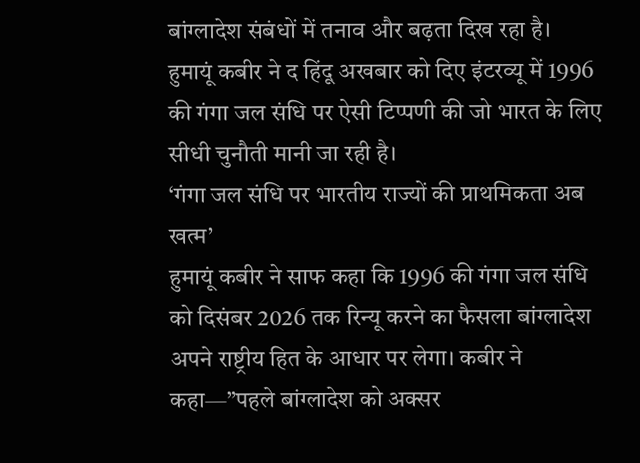बांग्लादेश संबंधों में तनाव और बढ़ता दिख रहा है।
हुमायूं कबीर ने द हिंदू अखबार को दिए इंटरव्यू में 1996 की गंगा जल संधि पर ऐसी टिप्पणी की जो भारत के लिए सीधी चुनौती मानी जा रही है।
‘गंगा जल संधि पर भारतीय राज्यों की प्राथमिकता अब खत्म’
हुमायूं कबीर ने साफ कहा कि 1996 की गंगा जल संधि को दिसंबर 2026 तक रिन्यू करने का फैसला बांग्लादेश अपने राष्ट्रीय हित के आधार पर लेगा। कबीर ने कहा—”पहले बांग्लादेश को अक्सर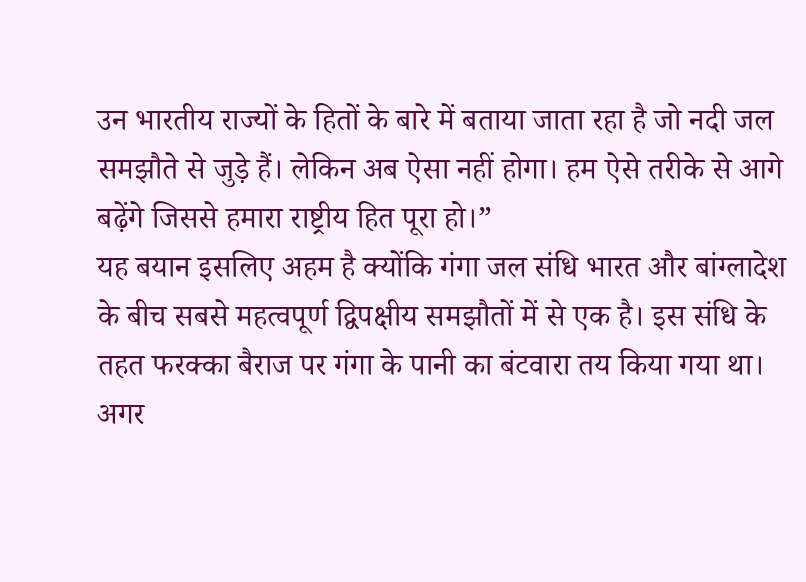उन भारतीय राज्यों के हितों के बारे में बताया जाता रहा है जो नदी जल समझौते से जुड़े हैं। लेकिन अब ऐसा नहीं होगा। हम ऐसे तरीके से आगे बढ़ेंगे जिससे हमारा राष्ट्रीय हित पूरा हो।”
यह बयान इसलिए अहम है क्योंकि गंगा जल संधि भारत और बांग्लादेश के बीच सबसे महत्वपूर्ण द्विपक्षीय समझौतों में से एक है। इस संधि के तहत फरक्का बैराज पर गंगा के पानी का बंटवारा तय किया गया था। अगर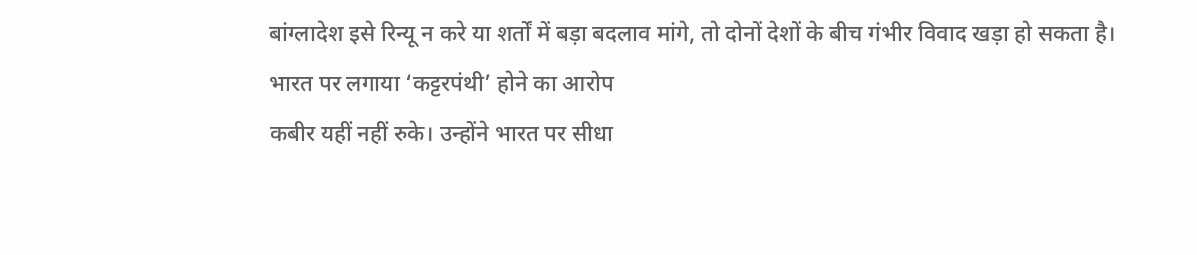बांग्लादेश इसे रिन्यू न करे या शर्तों में बड़ा बदलाव मांगे, तो दोनों देशों के बीच गंभीर विवाद खड़ा हो सकता है।
भारत पर लगाया ‘कट्टरपंथी’ होने का आरोप
कबीर यहीं नहीं रुके। उन्होंने भारत पर सीधा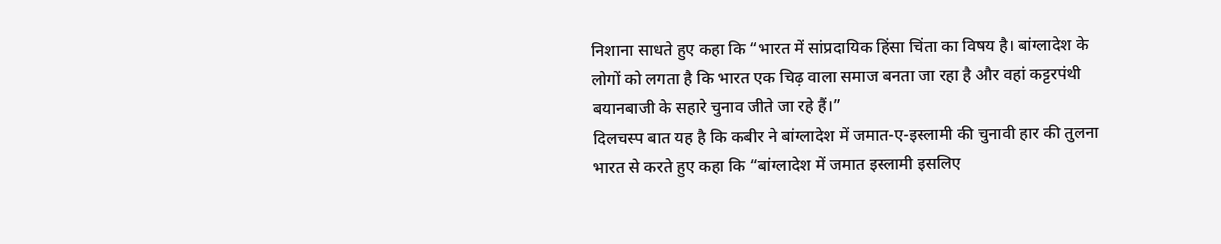निशाना साधते हुए कहा कि “भारत में सांप्रदायिक हिंसा चिंता का विषय है। बांग्लादेश के लोगों को लगता है कि भारत एक चिढ़ वाला समाज बनता जा रहा है और वहां कट्टरपंथी बयानबाजी के सहारे चुनाव जीते जा रहे हैं।”
दिलचस्प बात यह है कि कबीर ने बांग्लादेश में जमात-ए-इस्लामी की चुनावी हार की तुलना भारत से करते हुए कहा कि “बांग्लादेश में जमात इस्लामी इसलिए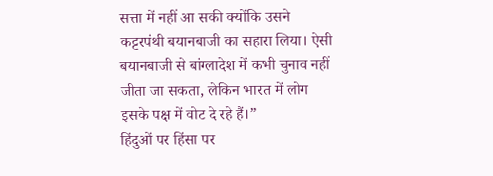सत्ता में नहीं आ सकी क्योंकि उसने कट्टरपंथी बयानबाजी का सहारा लिया। ऐसी बयानबाजी से बांग्लादेश में कभी चुनाव नहीं जीता जा सकता, लेकिन भारत में लोग इसके पक्ष में वोट दे रहे हैं।”
हिंदुओं पर हिंसा पर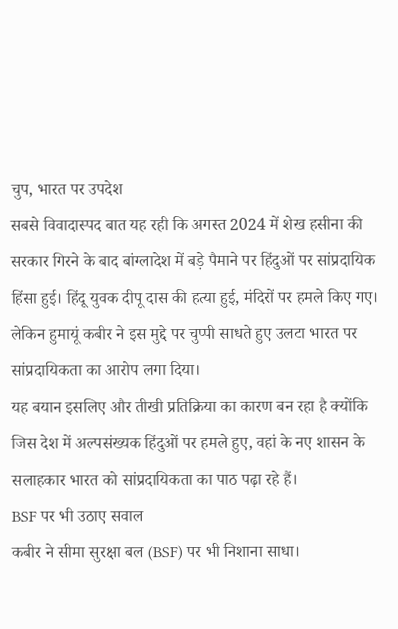चुप, भारत पर उपदेश
सबसे विवादास्पद बात यह रही कि अगस्त 2024 में शेख हसीना की सरकार गिरने के बाद बांग्लादेश में बड़े पैमाने पर हिंदुओं पर सांप्रदायिक हिंसा हुई। हिंदू युवक दीपू दास की हत्या हुई, मंदिरों पर हमले किए गए। लेकिन हुमायूं कबीर ने इस मुद्दे पर चुप्पी साधते हुए उलटा भारत पर सांप्रदायिकता का आरोप लगा दिया।
यह बयान इसलिए और तीखी प्रतिक्रिया का कारण बन रहा है क्योंकि जिस देश में अल्पसंख्यक हिंदुओं पर हमले हुए, वहां के नए शासन के सलाहकार भारत को सांप्रदायिकता का पाठ पढ़ा रहे हैं।
BSF पर भी उठाए सवाल
कबीर ने सीमा सुरक्षा बल (BSF) पर भी निशाना साधा।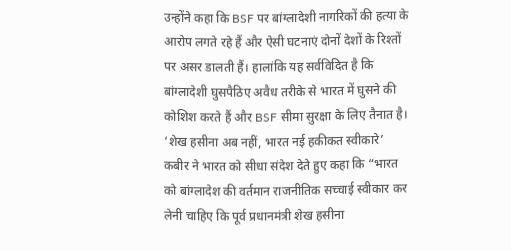उन्होंने कहा कि BSF पर बांग्लादेशी नागरिकों की हत्या के आरोप लगते रहे हैं और ऐसी घटनाएं दोनों देशों के रिश्तों पर असर डालती हैं। हालांकि यह सर्वविदित है कि बांग्लादेशी घुसपैठिए अवैध तरीके से भारत में घुसने की कोशिश करते हैं और BSF सीमा सुरक्षा के लिए तैनात है।
‘शेख हसीना अब नहीं, भारत नई हकीकत स्वीकारे’
कबीर ने भारत को सीधा संदेश देते हुए कहा कि “भारत को बांग्लादेश की वर्तमान राजनीतिक सच्चाई स्वीकार कर लेनी चाहिए कि पूर्व प्रधानमंत्री शेख हसीना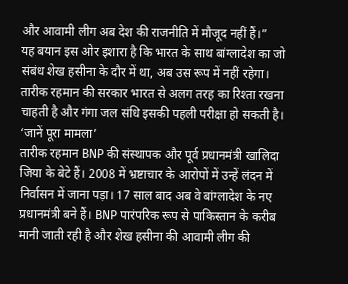और आवामी लीग अब देश की राजनीति में मौजूद नहीं हैं।”
यह बयान इस ओर इशारा है कि भारत के साथ बांग्लादेश का जो संबंध शेख हसीना के दौर में था, अब उस रूप में नहीं रहेगा। तारीक रहमान की सरकार भारत से अलग तरह का रिश्ता रखना चाहती है और गंगा जल संधि इसकी पहली परीक्षा हो सकती है।
‘जानें पूरा मामला’
तारीक रहमान BNP की संस्थापक और पूर्व प्रधानमंत्री खालिदा जिया के बेटे हैं। 2008 में भ्रष्टाचार के आरोपों में उन्हें लंदन में निर्वासन में जाना पड़ा। 17 साल बाद अब वे बांग्लादेश के नए प्रधानमंत्री बने हैं। BNP पारंपरिक रूप से पाकिस्तान के करीब मानी जाती रही है और शेख हसीना की आवामी लीग की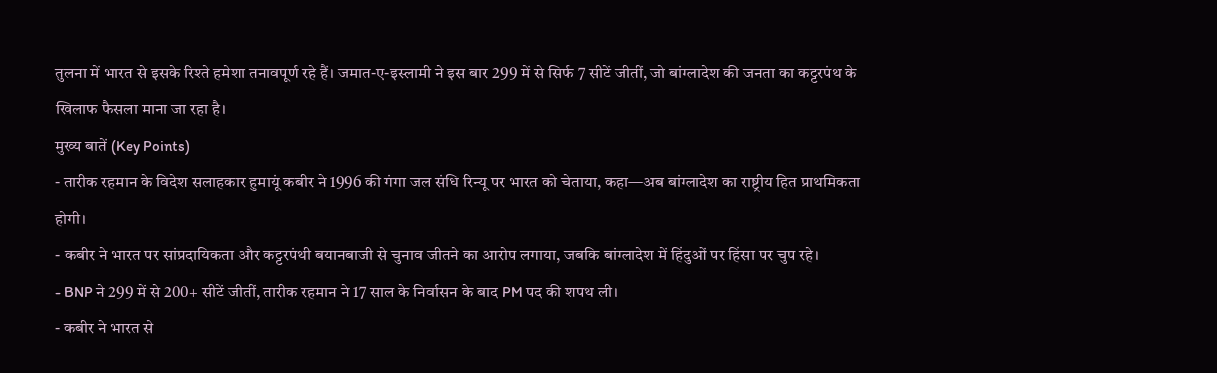तुलना में भारत से इसके रिश्ते हमेशा तनावपूर्ण रहे हैं। जमात-ए-इस्लामी ने इस बार 299 में से सिर्फ 7 सीटें जीतीं, जो बांग्लादेश की जनता का कट्टरपंथ के खिलाफ फैसला माना जा रहा है।
मुख्य बातें (Key Points)
- तारीक रहमान के विदेश सलाहकार हुमायूं कबीर ने 1996 की गंगा जल संधि रिन्यू पर भारत को चेताया, कहा—अब बांग्लादेश का राष्ट्रीय हित प्राथमिकता होगी।
- कबीर ने भारत पर सांप्रदायिकता और कट्टरपंथी बयानबाजी से चुनाव जीतने का आरोप लगाया, जबकि बांग्लादेश में हिंदुओं पर हिंसा पर चुप रहे।
- BNP ने 299 में से 200+ सीटें जीतीं, तारीक रहमान ने 17 साल के निर्वासन के बाद PM पद की शपथ ली।
- कबीर ने भारत से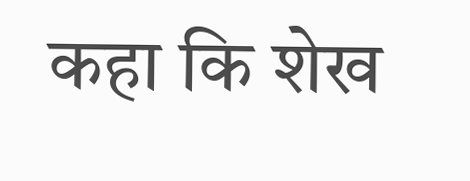कहा कि शेख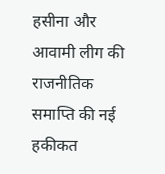हसीना और आवामी लीग की राजनीतिक समाप्ति की नई हकीकत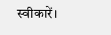स्वीकारें।